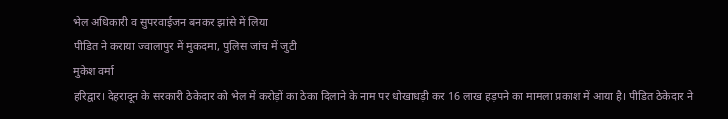भेल अधिकारी व सुपरवाईजन बनकर झांसे में लिया
पीडित ने कराया ज्वालापुर में मुकदमा, पुलिस जांच में जुटी
मुकेश वर्मा
हरिद्वार। देहरादून के सरकारी ठेकेदार को भेल में करोड़ों का ठेका दिलाने के नाम पर धोखाधड़ी कर 16 लाख हड़पने का मामला प्रकाश में आया है। पीडित ठेकेदार ने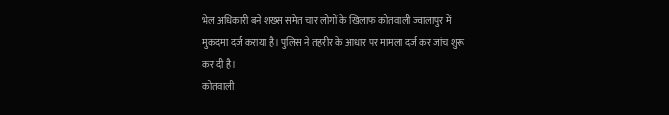भेल अधिकारी बने शख्स समेत चार लोगों के खिलाफ कोतवाली ज्वालापुर में मुकदमा दर्ज कराया है। पुलिस ने तहरीर के आधार पर मामला दर्ज कर जांच शुरू कर दी है।
कोतवाली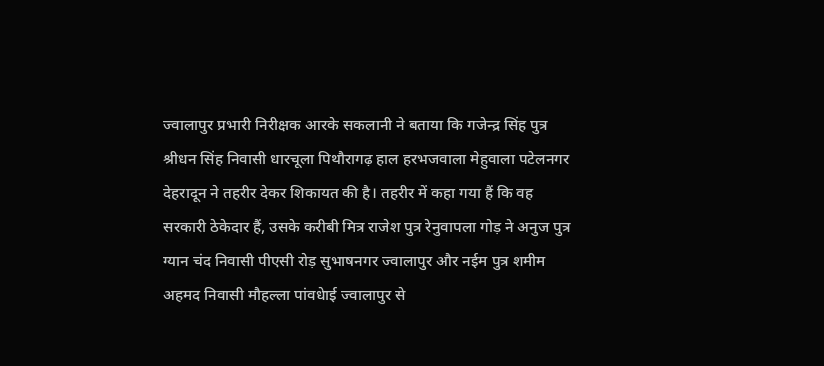ज्वालापुर प्रभारी निरीक्षक आरके सकलानी ने बताया कि गजेन्द्र सिंह पुत्र श्रीधन सिंह निवासी धारचूला पिथौरागढ़ हाल हरभजवाला मेहुवाला पटेलनगर देहरादून ने तहरीर देकर शिकायत की है। तहरीर में कहा गया हैं कि वह सरकारी ठेकेदार हैं, उसके करीबी मित्र राजेश पुत्र रेनुवापला गोड़ ने अनुज पुत्र ग्यान चंद निवासी पीएसी रोड़ सुभाषनगर ज्वालापुर और नईम पुत्र शमीम अहमद निवासी मौहल्ला पांवधेाई ज्वालापुर से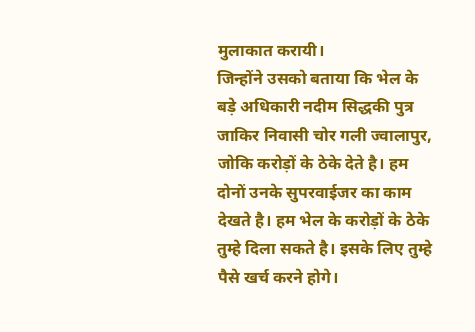मुलाकात करायी।
जिन्होंने उसको बताया कि भेल के बड़े अधिकारी नदीम सिद्धकी पुत्र जाकिर निवासी चोर गली ज्वालापुर, जोकि करोड़ों के ठेके देते है। हम दोनों उनके सुपरवाईजर का काम देखते है। हम भेल के करोड़ों के ठेके तुम्हे दिला सकते है। इसके लिए तुम्हे पैसे खर्च करने होगे।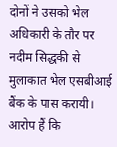दोनों ने उसको भेल अधिकारी के तौर पर नदीम सिद्धकी से मुलाकात भेल एसबीआई बैंक के पास करायी।
आरोप हैं कि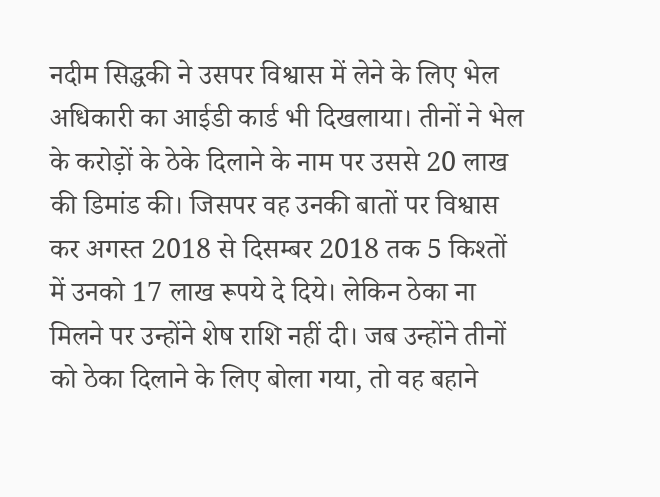नदीम सिद्धकी ने उसपर विश्वास में लेने के लिए भेल अधिकारी का आईडी कार्ड भी दिखलाया। तीनों ने भेल के करोड़ों के ठेके दिलाने के नाम पर उससे 20 लाख की डिमांड की। जिसपर वह उनकी बातों पर विश्वास कर अगस्त 2018 से दिसम्बर 2018 तक 5 किश्तों में उनको 17 लाख रूपये दे दिये। लेकिन ठेका ना मिलने पर उन्होंने शेष राशि नहीं दी। जब उन्होंने तीनों को ठेका दिलाने के लिए बोला गया, तो वह बहाने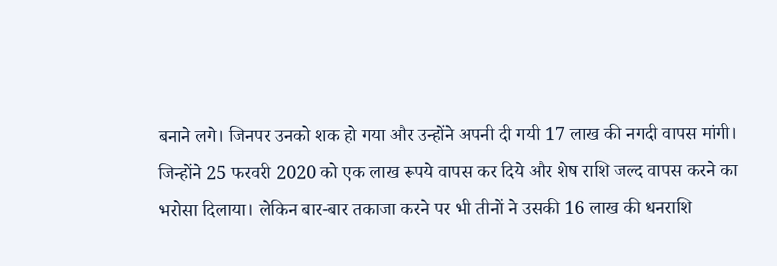बनाने लगे। जिनपर उनको शक हो गया और उन्होंने अपनी दी गयी 17 लाख की नगदी वापस मांगी।
जिन्होंने 25 फरवरी 2020 को एक लाख रूपये वापस कर दिये और शेष राशि जल्द वापस करने का भरोसा दिलाया। लेकिन बार-बार तकाजा करने पर भी तीनों ने उसकी 16 लाख की धनराशि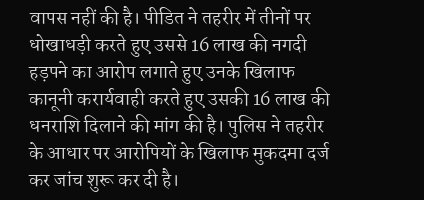वापस नहीं की है। पीडित ने तहरीर में तीनों पर धोखाधड़ी करते हुए उससे 16 लाख की नगदी हड़पने का आरोप लगाते हुए उनके खिलाफ कानूनी करार्यवाही करते हुए उसकी 16 लाख की धनराशि दिलाने की मांग की है। पुलिस ने तहरीर के आधार पर आरोपियों के खिलाफ मुकदमा दर्ज कर जांच शुरू कर दी है।